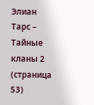Элиан Тарс – Тайные кланы 2 (страница 53)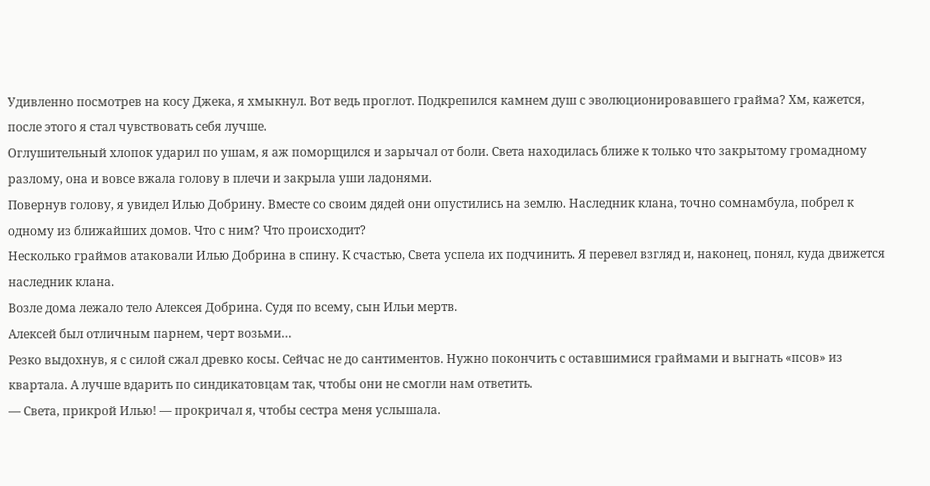Удивленно посмотрев на косу Джека, я хмыкнул. Вот ведь проглот. Подкрепился камнем душ с эволюционировавшего грайма? Хм, кажется, после этого я стал чувствовать себя лучше.
Оглушительный хлопок ударил по ушам, я аж поморщился и зарычал от боли. Света находилась ближе к только что закрытому громадному разлому, она и вовсе вжала голову в плечи и закрыла уши ладонями.
Повернув голову, я увидел Илью Добрину. Вместе со своим дядей они опустились на землю. Наследник клана, точно сомнамбула, побрел к одному из ближайших домов. Что с ним? Что происходит?
Несколько граймов атаковали Илью Добрина в спину. К счастью, Света успела их подчинить. Я перевел взгляд и, наконец, понял, куда движется наследник клана.
Возле дома лежало тело Алексея Добрина. Судя по всему, сын Ильи мертв.
Алексей был отличным парнем, черт возьми…
Резко выдохнув, я с силой сжал древко косы. Сейчас не до сантиментов. Нужно покончить с оставшимися граймами и выгнать «псов» из квартала. А лучше вдарить по синдикатовцам так, чтобы они не смогли нам ответить.
— Света, прикрой Илью! — прокричал я, чтобы сестра меня услышала.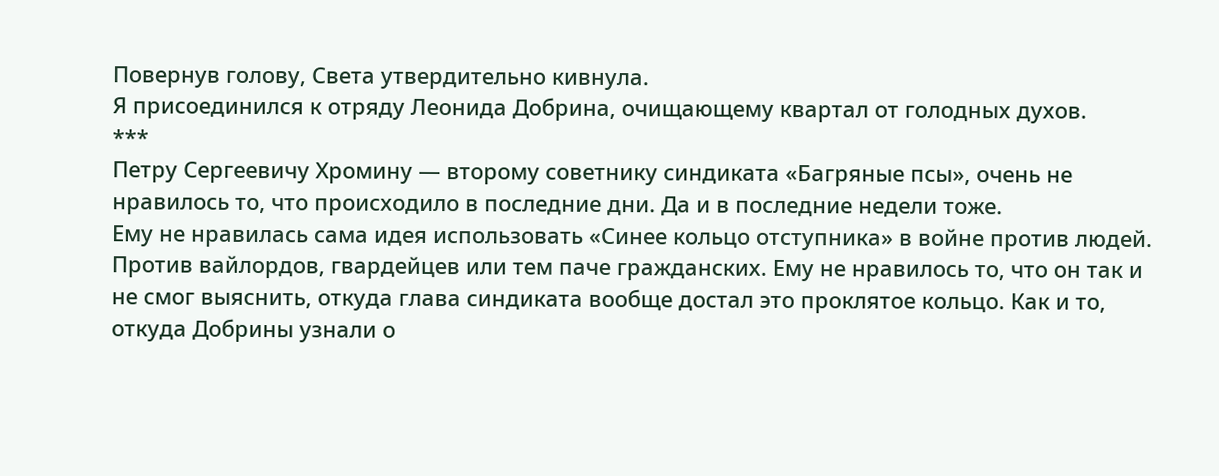Повернув голову, Света утвердительно кивнула.
Я присоединился к отряду Леонида Добрина, очищающему квартал от голодных духов.
***
Петру Сергеевичу Хромину — второму советнику синдиката «Багряные псы», очень не нравилось то, что происходило в последние дни. Да и в последние недели тоже.
Ему не нравилась сама идея использовать «Синее кольцо отступника» в войне против людей. Против вайлордов, гвардейцев или тем паче гражданских. Ему не нравилось то, что он так и не смог выяснить, откуда глава синдиката вообще достал это проклятое кольцо. Как и то, откуда Добрины узнали о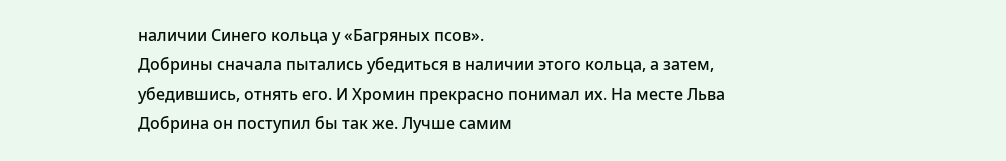наличии Синего кольца у «Багряных псов».
Добрины сначала пытались убедиться в наличии этого кольца, а затем, убедившись, отнять его. И Хромин прекрасно понимал их. На месте Льва Добрина он поступил бы так же. Лучше самим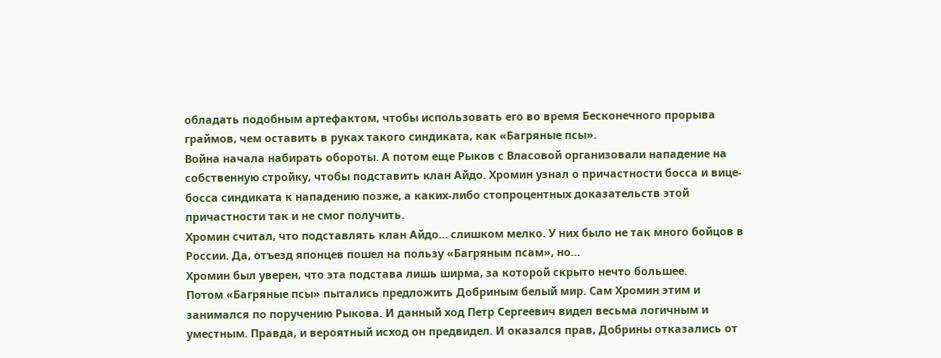обладать подобным артефактом, чтобы использовать его во время Бесконечного прорыва граймов, чем оставить в руках такого синдиката, как «Багряные псы».
Война начала набирать обороты. А потом еще Рыков с Власовой организовали нападение на собственную стройку, чтобы подставить клан Айдо. Хромин узнал о причастности босса и вице-босса синдиката к нападению позже, а каких-либо стопроцентных доказательств этой причастности так и не смог получить.
Хромин считал, что подставлять клан Айдо… слишком мелко. У них было не так много бойцов в России. Да, отъезд японцев пошел на пользу «Багряным псам», но…
Хромин был уверен, что эта подстава лишь ширма, за которой скрыто нечто большее.
Потом «Багряные псы» пытались предложить Добриным белый мир. Сам Хромин этим и занимался по поручению Рыкова. И данный ход Петр Сергеевич видел весьма логичным и уместным. Правда, и вероятный исход он предвидел. И оказался прав, Добрины отказались от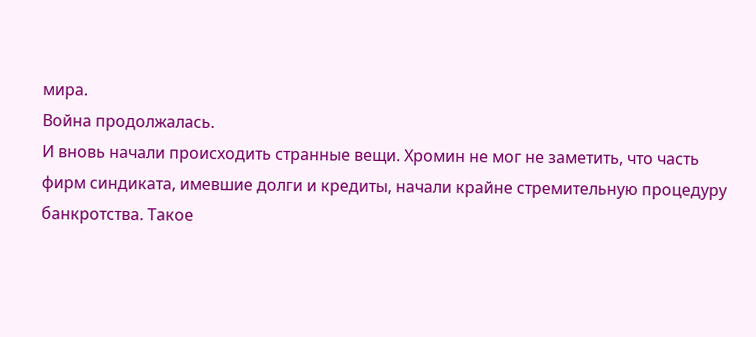мира.
Война продолжалась.
И вновь начали происходить странные вещи. Хромин не мог не заметить, что часть фирм синдиката, имевшие долги и кредиты, начали крайне стремительную процедуру банкротства. Такое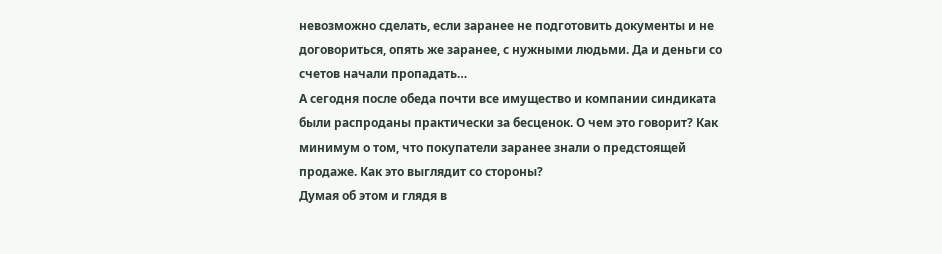невозможно сделать, если заранее не подготовить документы и не договориться, опять же заранее, с нужными людьми. Да и деньги со счетов начали пропадать…
А сегодня после обеда почти все имущество и компании синдиката были распроданы практически за бесценок. О чем это говорит? Как минимум о том, что покупатели заранее знали о предстоящей продаже. Как это выглядит со стороны?
Думая об этом и глядя в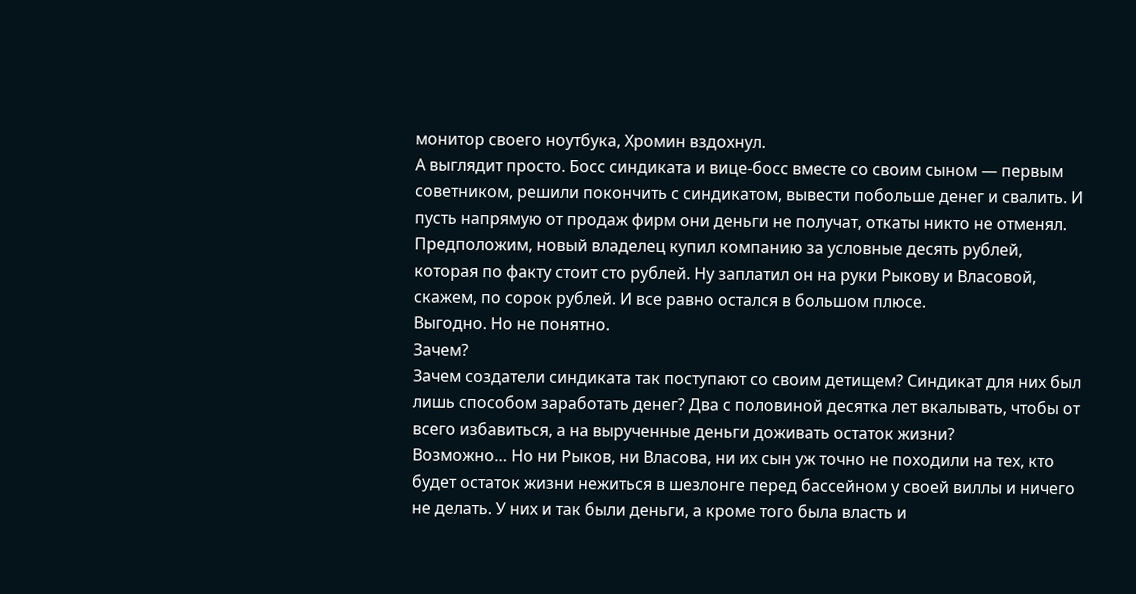монитор своего ноутбука, Хромин вздохнул.
А выглядит просто. Босс синдиката и вице-босс вместе со своим сыном — первым советником, решили покончить с синдикатом, вывести побольше денег и свалить. И пусть напрямую от продаж фирм они деньги не получат, откаты никто не отменял. Предположим, новый владелец купил компанию за условные десять рублей, которая по факту стоит сто рублей. Ну заплатил он на руки Рыкову и Власовой, скажем, по сорок рублей. И все равно остался в большом плюсе.
Выгодно. Но не понятно.
Зачем?
Зачем создатели синдиката так поступают со своим детищем? Синдикат для них был лишь способом заработать денег? Два с половиной десятка лет вкалывать, чтобы от всего избавиться, а на вырученные деньги доживать остаток жизни?
Возможно… Но ни Рыков, ни Власова, ни их сын уж точно не походили на тех, кто будет остаток жизни нежиться в шезлонге перед бассейном у своей виллы и ничего не делать. У них и так были деньги, а кроме того была власть и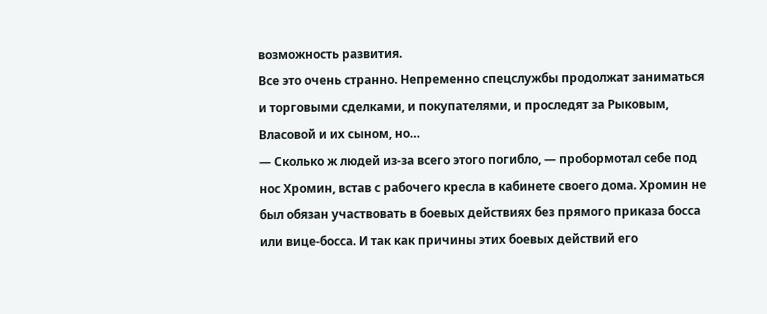возможность развития.
Все это очень странно. Непременно спецслужбы продолжат заниматься и торговыми сделками, и покупателями, и проследят за Рыковым, Власовой и их сыном, но…
— Сколько ж людей из-за всего этого погибло, — пробормотал себе под нос Хромин, встав с рабочего кресла в кабинете своего дома. Хромин не был обязан участвовать в боевых действиях без прямого приказа босса или вице-босса. И так как причины этих боевых действий его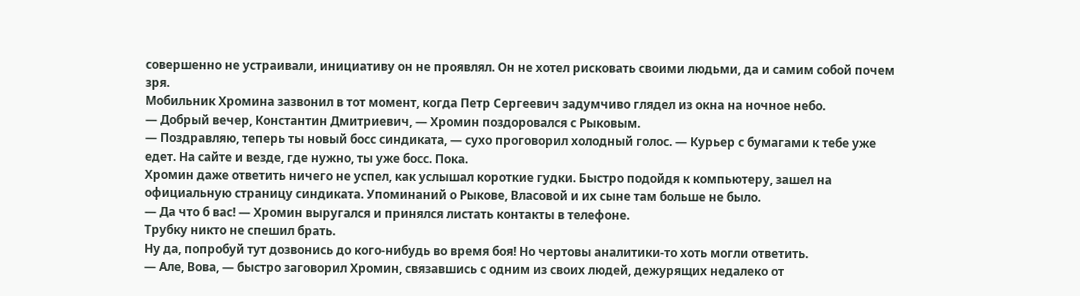совершенно не устраивали, инициативу он не проявлял. Он не хотел рисковать своими людьми, да и самим собой почем зря.
Мобильник Хромина зазвонил в тот момент, когда Петр Сергеевич задумчиво глядел из окна на ночное небо.
— Добрый вечер, Константин Дмитриевич, — Хромин поздоровался с Рыковым.
— Поздравляю, теперь ты новый босс синдиката, — сухо проговорил холодный голос. — Курьер с бумагами к тебе уже едет. На сайте и везде, где нужно, ты уже босс. Пока.
Хромин даже ответить ничего не успел, как услышал короткие гудки. Быстро подойдя к компьютеру, зашел на официальную страницу синдиката. Упоминаний о Рыкове, Власовой и их сыне там больше не было.
— Да что б вас! — Хромин выругался и принялся листать контакты в телефоне.
Трубку никто не спешил брать.
Ну да, попробуй тут дозвонись до кого-нибудь во время боя! Но чертовы аналитики-то хоть могли ответить.
— Але, Вова, — быстро заговорил Хромин, связавшись с одним из своих людей, дежурящих недалеко от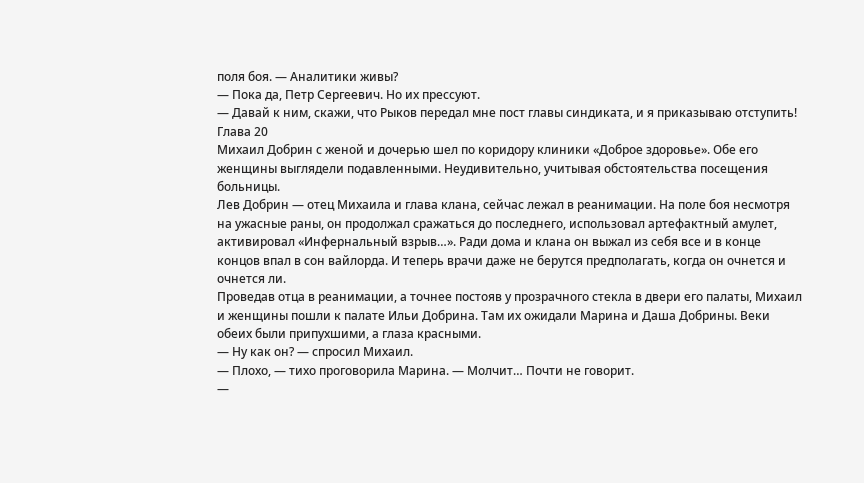поля боя. — Аналитики живы?
— Пока да, Петр Сергеевич. Но их прессуют.
— Давай к ним, скажи, что Рыков передал мне пост главы синдиката, и я приказываю отступить!
Глава 20
Михаил Добрин с женой и дочерью шел по коридору клиники «Доброе здоровье». Обе его женщины выглядели подавленными. Неудивительно, учитывая обстоятельства посещения больницы.
Лев Добрин — отец Михаила и глава клана, сейчас лежал в реанимации. На поле боя несмотря на ужасные раны, он продолжал сражаться до последнего, использовал артефактный амулет, активировал «Инфернальный взрыв…». Ради дома и клана он выжал из себя все и в конце концов впал в сон вайлорда. И теперь врачи даже не берутся предполагать, когда он очнется и очнется ли.
Проведав отца в реанимации, а точнее постояв у прозрачного стекла в двери его палаты, Михаил и женщины пошли к палате Ильи Добрина. Там их ожидали Марина и Даша Добрины. Веки обеих были припухшими, а глаза красными.
— Ну как он? — спросил Михаил.
— Плохо, — тихо проговорила Марина. — Молчит… Почти не говорит.
—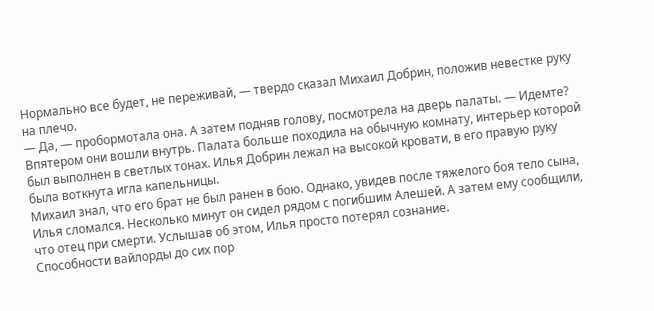Нормально все будет, не переживай, — твердо сказал Михаил Добрин, положив невестке руку на плечо.
— Да, — пробормотала она. А затем подняв голову, посмотрела на дверь палаты. — Идемте?
Впятером они вошли внутрь. Палата больше походила на обычную комнату, интерьер которой был выполнен в светлых тонах. Илья Добрин лежал на высокой кровати, в его правую руку была воткнута игла капельницы.
Михаил знал, что его брат не был ранен в бою. Однако, увидев после тяжелого боя тело сына, Илья сломался. Несколько минут он сидел рядом с погибшим Алешей. А затем ему сообщили, что отец при смерти. Услышав об этом, Илья просто потерял сознание.
Способности вайлорды до сих пор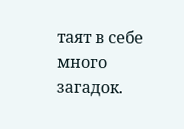таят в себе много загадок.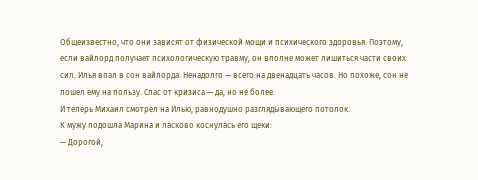Общеизвестно, что они зависят от физической мощи и психического здоровья. Поэтому, если вайлорд получает психологическую травму, он вполне может лишиться части своих сил. Илья впал в сон вайлорда. Ненадолго — всего на двенадцать часов. Но похоже, сон не пошел ему на пользу. Спас от кризиса — да, но не более.
И теперь Михаил смотрел на Илью, равнодушно разглядывающего потолок.
К мужу подошла Марина и ласково коснулась его щеки:
— Дорогой,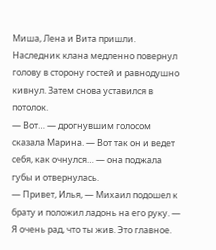Миша, Лена и Вита пришли.
Наследник клана медленно повернул голову в сторону гостей и равнодушно кивнул. Затем снова уставился в потолок.
— Вот… — дрогнувшим голосом сказала Марина. — Вот так он и ведет себя, как очнулся… — она поджала губы и отвернулась.
— Привет, Илья, — Михаил подошел к брату и положил ладонь на его руку. — Я очень рад, что ты жив. Это главное.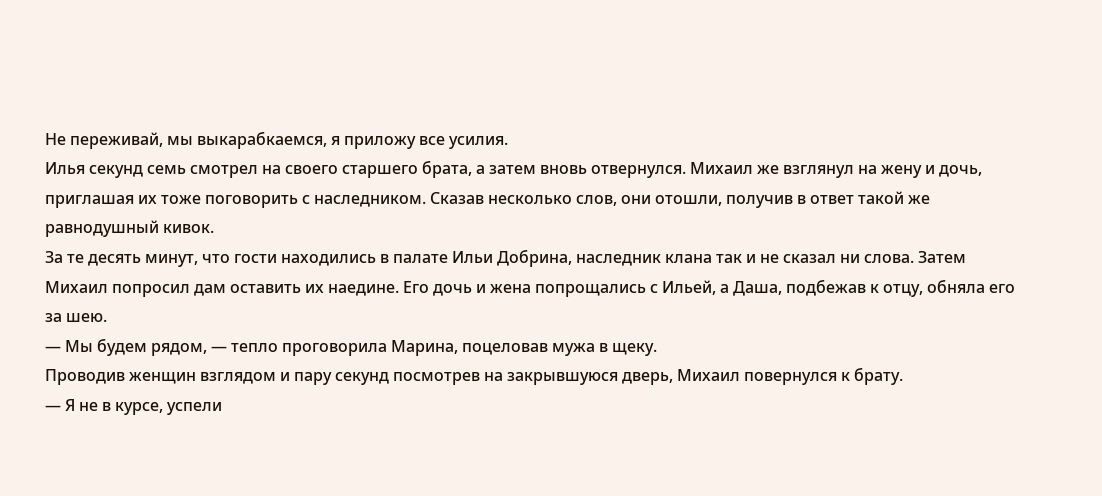Не переживай, мы выкарабкаемся, я приложу все усилия.
Илья секунд семь смотрел на своего старшего брата, а затем вновь отвернулся. Михаил же взглянул на жену и дочь, приглашая их тоже поговорить с наследником. Сказав несколько слов, они отошли, получив в ответ такой же равнодушный кивок.
За те десять минут, что гости находились в палате Ильи Добрина, наследник клана так и не сказал ни слова. Затем Михаил попросил дам оставить их наедине. Его дочь и жена попрощались с Ильей, а Даша, подбежав к отцу, обняла его за шею.
— Мы будем рядом, — тепло проговорила Марина, поцеловав мужа в щеку.
Проводив женщин взглядом и пару секунд посмотрев на закрывшуюся дверь, Михаил повернулся к брату.
— Я не в курсе, успели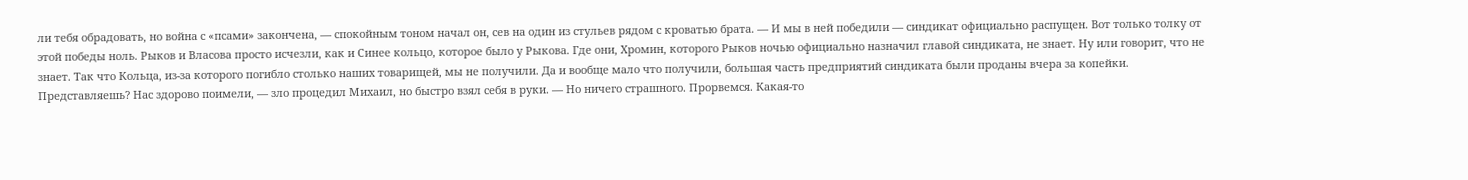ли тебя обрадовать, но война с «псами» закончена, — спокойным тоном начал он, сев на один из стульев рядом с кроватью брата. — И мы в ней победили — синдикат официально распущен. Вот только толку от этой победы ноль. Рыков и Власова просто исчезли, как и Синее кольцо, которое было у Рыкова. Где они, Хромин, которого Рыков ночью официально назначил главой синдиката, не знает. Ну или говорит, что не знает. Так что Кольца, из-за которого погибло столько наших товарищей, мы не получили. Да и вообще мало что получили, большая часть предприятий синдиката были проданы вчера за копейки. Представляешь? Нас здорово поимели, — зло процедил Михаил, но быстро взял себя в руки. — Но ничего страшного. Прорвемся. Какая-то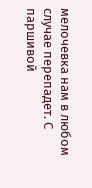мелочевка нам в любом случае перепадет. С паршивой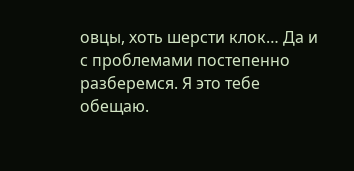овцы, хоть шерсти клок… Да и с проблемами постепенно разберемся. Я это тебе обещаю.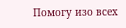Помогу изо всех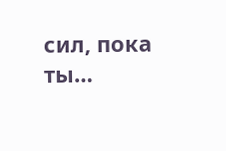сил, пока ты…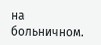на больничном.